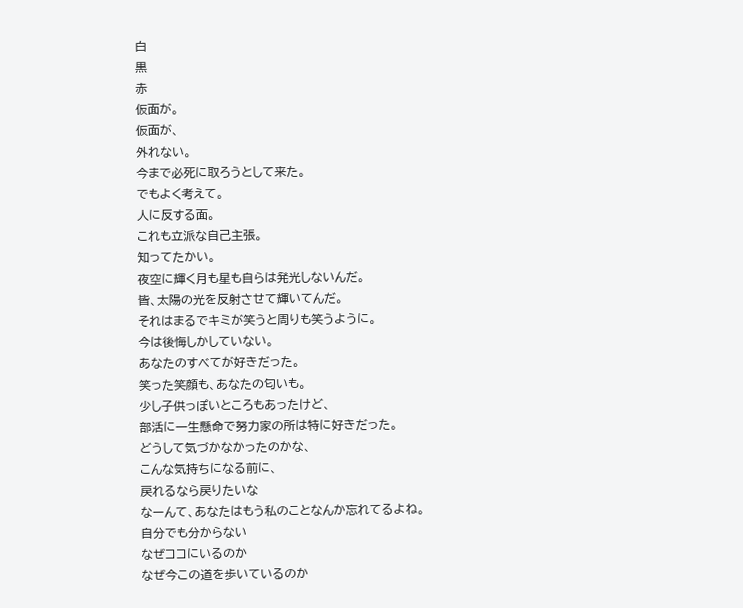白
黒
赤
仮面が。
仮面が、
外れない。
今まで必死に取ろうとして来た。
でもよく考えて。
人に反する面。
これも立派な自己主張。
知ってたかい。
夜空に輝く月も星も自らは発光しないんだ。
皆、太陽の光を反射させて輝いてんだ。
それはまるでキミが笑うと周りも笑うように。
今は後悔しかしていない。
あなたのすべてが好きだった。
笑った笑顔も、あなたの匂いも。
少し子供っぽいところもあったけど、
部活に一生懸命で努力家の所は特に好きだった。
どうして気づかなかったのかな、
こんな気持ちになる前に、
戻れるなら戻りたいな
なーんて、あなたはもう私のことなんか忘れてるよね。
自分でも分からない
なぜココにいるのか
なぜ今この道を歩いているのか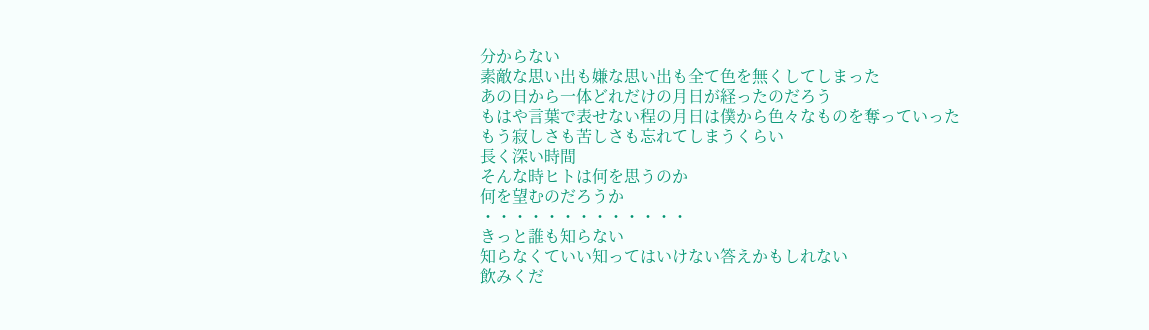分からない
素敵な思い出も嫌な思い出も全て色を無くしてしまった
あの日から一体どれだけの月日が経ったのだろう
もはや言葉で表せない程の月日は僕から色々なものを奪っていった
もう寂しさも苦しさも忘れてしまうくらい
長く深い時間
そんな時ヒトは何を思うのか
何を望むのだろうか
・・・・・・・・・・・・・
きっと誰も知らない
知らなくていい知ってはいけない答えかもしれない
飲みくだ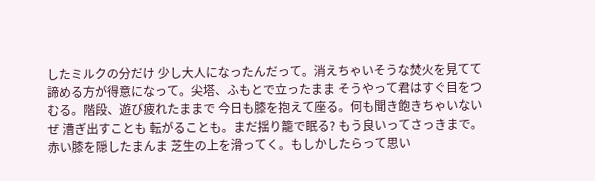したミルクの分だけ 少し大人になったんだって。消えちゃいそうな焚火を見てて 諦める方が得意になって。尖塔、ふもとで立ったまま そうやって君はすぐ目をつむる。階段、遊び疲れたままで 今日も膝を抱えて座る。何も聞き飽きちゃいないぜ 漕ぎ出すことも 転がることも。まだ揺り籠で眠る? もう良いってさっきまで。赤い膝を隠したまんま 芝生の上を滑ってく。もしかしたらって思い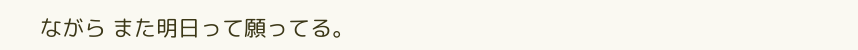ながら また明日って願ってる。